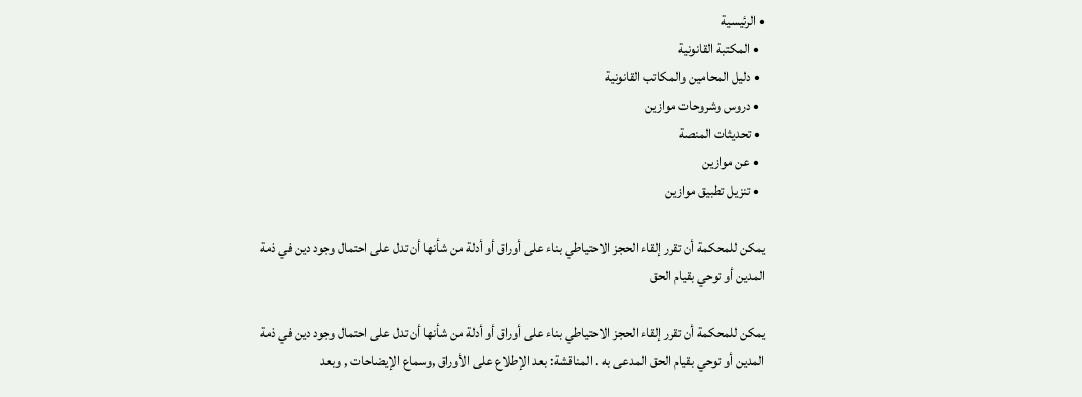• الرئيسية
  • المكتبة القانونية
  • دليل المحامين والمكاتب القانونية
  • دروس وشروحات موازين
  • تحديثات المنصة
  • عن موازين
  • تنزيل تطبيق موازين

يمكن للمحكمة أن تقرر إلقاء الحجز الاحتياطي بناء على أوراق أو أدلة من شأنها أن تدل على احتمال وجود دين في ذمة المدين أو توحي بقيام الحق

يمكن للمحكمة أن تقرر إلقاء الحجز الاحتياطي بناء على أوراق أو أدلة من شأنها أن تدل على احتمال وجود دين في ذمة المدين أو توحي بقيام الحق المدعى به . المناقشة: بعد الإطلاع على الأوراق ,وسماع الإيضاحات , وبعد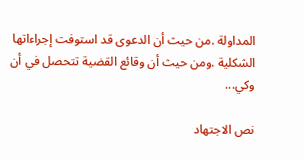المداولة .من حيث أن الدعوى قد استوفت إجراءاتها الشكلية .ومن حيث أن وقائع القضية تتحصل في أن وكي...

نص الاجتهاد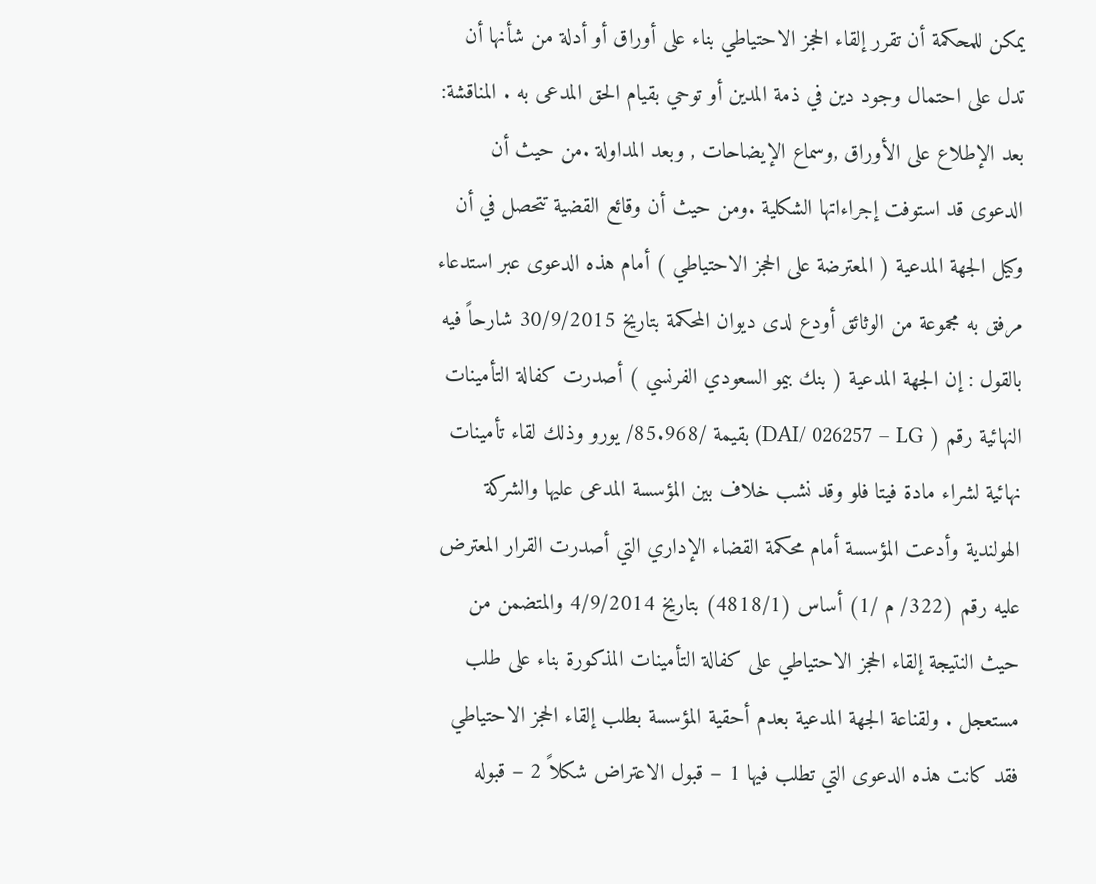يمكن للمحكمة أن تقرر إلقاء الحجز الاحتياطي بناء على أوراق أو أدلة من شأنها أن تدل على احتمال وجود دين في ذمة المدين أو توحي بقيام الحق المدعى به . المناقشة: بعد الإطلاع على الأوراق ,وسماع الإيضاحات , وبعد المداولة .من حيث أن الدعوى قد استوفت إجراءاتها الشكلية .ومن حيث أن وقائع القضية تتحصل في أن وكيل الجهة المدعية ( المعترضة على الحجز الاحتياطي ) أمام هذه الدعوى عبر استدعاء مرفق به مجموعة من الوثائق أودع لدى ديوان المحكمة بتاريخ 30/9/2015 شارحاً فيه بالقول : إن الجهة المدعية ( بنك بيمو السعودي الفرنسي ) أصدرت كفالة التأمينات النهائية رقم ( DAI/ 026257 – LG) بقيمة /85.968/ يورو وذلك لقاء تأمينات نهائية لشراء مادة فيتا فلو وقد نشب خلاف بين المؤسسة المدعى عليها والشركة الهولندية وأدعت المؤسسة أمام محكمة القضاء الإداري التي أصدرت القرار المعترض عليه رقم (322/ م /1) أساس (4818/1) بتاريخ 4/9/2014 والمتضمن من حيث النتيجة إلقاء الحجز الاحتياطي على كفالة التأمينات المذكورة بناء على طلب مستعجل . ولقناعة الجهة المدعية بعدم أحقية المؤسسة بطلب إلقاء الحجز الاحتياطي فقد كانت هذه الدعوى التي تطلب فيها 1 – قبول الاعتراض شكلاً 2 – قبوله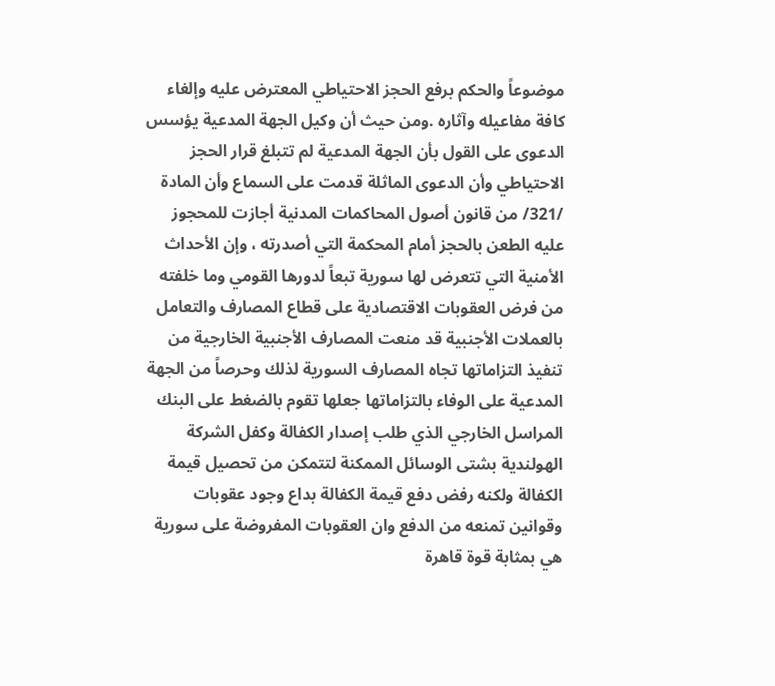موضوعاً والحكم برفع الحجز الاحتياطي المعترض عليه وإلغاء كافة مفاعيله وآثاره .ومن حيث أن وكيل الجهة المدعية يؤسس الدعوى على القول بأن الجهة المدعية لم تتبلغ قرار الحجز الاحتياطي وأن الدعوى الماثلة قدمت على السماع وأن المادة /321/ من قانون أصول المحاكمات المدنية أجازت للمحجوز عليه الطعن بالحجز أمام المحكمة التي أصدرته ، وإن الأحداث الأمنية التي تتعرض لها سورية تبعاً لدورها القومي وما خلفته من فرض العقوبات الاقتصادية على قطاع المصارف والتعامل بالعملات الأجنبية قد منعت المصارف الأجنبية الخارجية من تنفيذ التزاماتها تجاه المصارف السورية لذلك وحرصاً من الجهة المدعية على الوفاء بالتزاماتها جعلها تقوم بالضغط على البنك المراسل الخارجي الذي طلب إصدار الكفالة وكفل الشركة الهولندية بشتى الوسائل الممكنة لتتمكن من تحصيل قيمة الكفالة ولكنه رفض دفع قيمة الكفالة بداع وجود عقوبات وقوانين تمنعه من الدفع وان العقوبات المفروضة على سورية هي بمثابة قوة قاهرة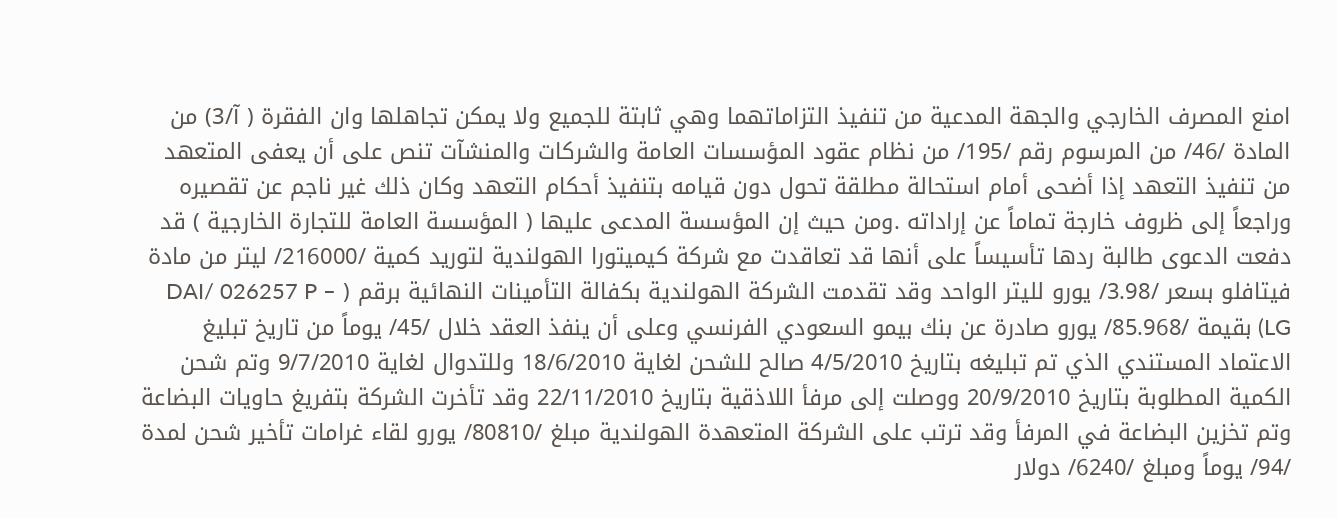امنع المصرف الخارجي والجهة المدعية من تنفيذ التزاماتهما وهي ثابتة للجميع ولا يمكن تجاهلها وان الفقرة ( آ/3) من المادة /46/ من المرسوم رقم /195/ من نظام عقود المؤسسات العامة والشركات والمنشآت تنص على أن يعفى المتعهد من تنفيذ التعهد إذا أضحى أمام استحالة مطلقة تحول دون قيامه بتنفيذ أحكام التعهد وكان ذلك غير ناجم عن تقصيره وراجعاً إلى ظروف خارجة تماماً عن إراداته .ومن حيث إن المؤسسة المدعى عليها ( المؤسسة العامة للتجارة الخارجية ) قد دفعت الدعوى طالبة ردها تأسيساً على أنها قد تعاقدت مع شركة كيميتورا الهولندية لتوريد كمية /216000/ ليتر من مادة فيتافلو بسعر /3.98/ يورو لليتر الواحد وقد تقدمت الشركة الهولندية بكفالة التأمينات النهائية برقم ( DAI/ 026257 P – LG) بقيمة /85.968/ يورو صادرة عن بنك بيمو السعودي الفرنسي وعلى أن ينفذ العقد خلال /45/ يوماً من تاريخ تبليغ الاعتماد المستندي الذي تم تبليغه بتاريخ 4/5/2010 صالح للشحن لغاية 18/6/2010 وللتدوال لغاية 9/7/2010 وتم شحن الكمية المطلوبة بتاريخ 20/9/2010 ووصلت إلى مرفأ اللاذقية بتاريخ 22/11/2010 وقد تأخرت الشركة بتفريغ حاويات البضاعة وتم تخزين البضاعة في المرفأ وقد ترتب على الشركة المتعهدة الهولندية مبلغ /80810/ يورو لقاء غرامات تأخير شحن لمدة /94/ يوماً ومبلغ /6240/ دولار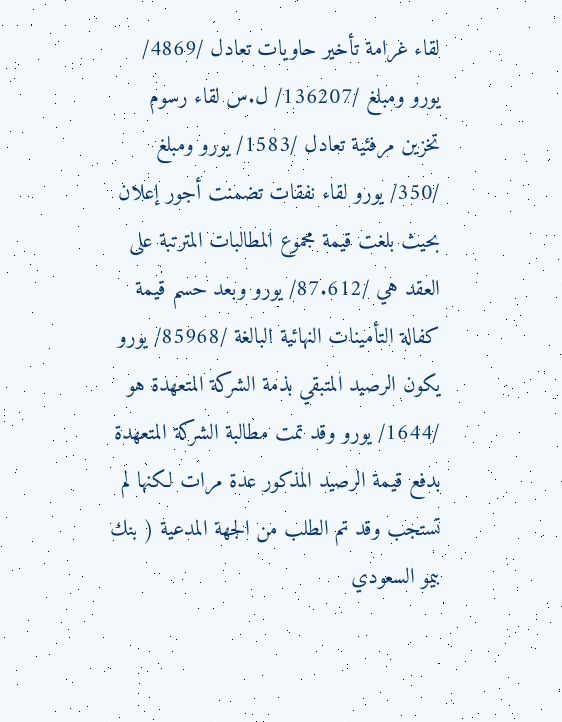لقاء غرامة تأخير حاويات تعادل /4869/ يورو ومبلغ /136207/ ل.س لقاء رسوم تخزين مرفئية تعادل /1583/ يورو ومبلغ /350/ يورو لقاء نفقات تضمنت أجور إعلان بحيث بلغت قيمة مجموع المطالبات المترتبة على العقد هي /87.612/ يورو وبعد حسم قيمة كفالة التأمينات النهائية البالغة /85968/ يورو يكون الرصيد المتبقي بذمة الشركة المتعهدة هو /1644/ يورو وقد تمت مطالبة الشركة المتعهدة بدفع قيمة الرصيد المذكور عدة مرات لكنها لم تستجب وقد تم الطلب من الجهة المدعية ( بنك بيمو السعودي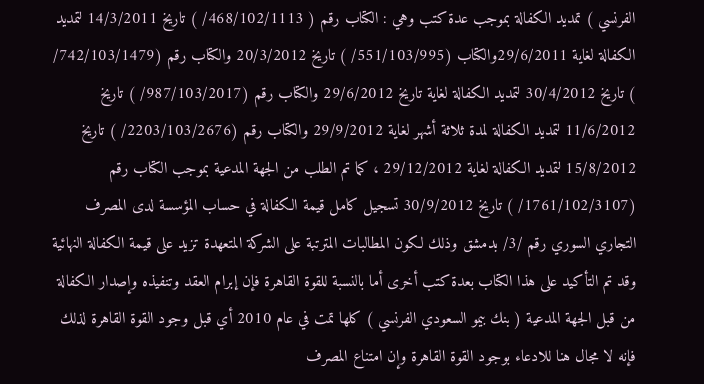الفرنسي ) تمديد الكفالة بموجب عدة كتب وهي : الكتاب رقم ( 468/102/1113/ ) تاريخ 14/3/2011 لتمديد الكفالة لغاية 29/6/2011والكتاب (551/103/995/ ) تاريخ 20/3/2012 والكتاب رقم (742/103/1479/ ) تاريخ 30/4/2012 لتمديد الكفالة لغاية تاريخ 29/6/2012 والكتاب رقم (987/103/2017/ ) تاريخ 11/6/2012 لتمديد الكفالة لمدة ثلاثة أشهر لغاية 29/9/2012 والكتاب رقم (2203/103/2676/ ) تاريخ 15/8/2012 لتمديد الكفالة لغاية 29/12/2012 ، كما تم الطلب من الجهة المدعية بموجب الكتاب رقم (1761/102/3107/ ) تاريخ 30/9/2012 تسجيل كامل قيمة الكفالة في حساب المؤسسة لدى المصرف التجاري السوري رقم /3/ بدمشق وذلك لكون المطالبات المترتبة على الشركة المتعهدة تزيد على قيمة الكفالة النهائية وقد تم التأكيد على هذا الكتاب بعدة كتب أخرى أما بالنسبة للقوة القاهرة فإن إبرام العقد وتنفيذه وإصدار الكفالة من قبل الجهة المدعية ( بنك بيمو السعودي الفرنسي ) كلها تمت في عام 2010 أي قبل وجود القوة القاهرة لذلك فإنه لا مجال هنا للادعاء بوجود القوة القاهرة وإن امتناع المصرف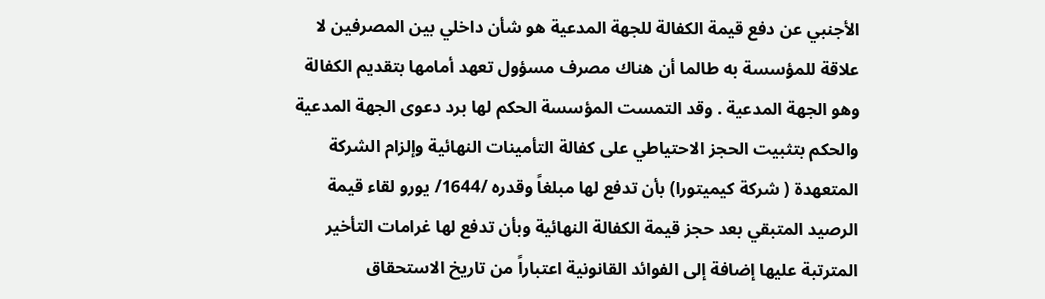الأجنبي عن دفع قيمة الكفالة للجهة المدعية هو شأن داخلي بين المصرفين لا علاقة للمؤسسة به طالما أن هناك مصرف مسؤول تعهد أمامها بتقديم الكفالة وهو الجهة المدعية . وقد التمست المؤسسة الحكم لها برد دعوى الجهة المدعية والحكم بتثبيت الحجز الاحتياطي على كفالة التأمينات النهائية وإلزام الشركة المتعهدة ( شركة كيميتورا) بأن تدفع لها مبلغاً وقدره /1644/ يورو لقاء قيمة الرصيد المتبقي بعد حجز قيمة الكفالة النهائية وبأن تدفع لها غرامات التأخير المترتبة عليها إضافة إلى الفوائد القانونية اعتباراً من تاريخ الاستحقاق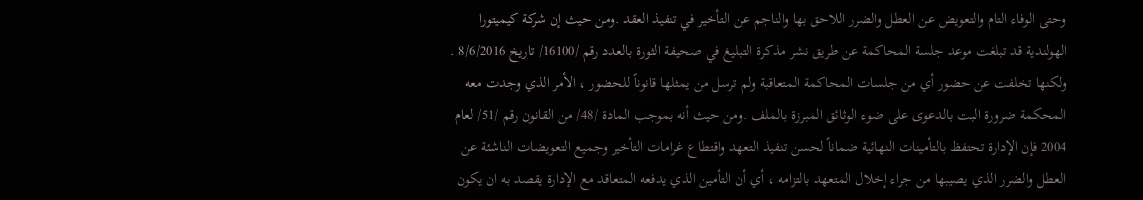وحتى الوفاء التام والتعويض عن العطل والضرر اللاحق بها والناجم عن التأخير في تنفيذ العقد .ومن حيث إن شركة كيميتورا الهولندية قد تبلغت موعد جلسة المحاكمة عن طريق نشر مذكرة التبليغ في صحيفة الثورة بالعدد رقم /16100/ تاريخ 8/6/2016 . ولكنها تخلفت عن حضور أي من جلسات المحاكمة المتعاقبة ولم ترسل من يمثلها قانوناً للحضور ، الأمر الذي وجدت معه المحكمة ضرورة البت بالدعوى على ضوء الوثائق المبرزة بالملف .ومن حيث أنه بموجب المادة /48/ من القانون رقم /51/ لعام 2004 فإن الإدارة تحتفظ بالتأمينات النهائية ضماناً لحسن تنفيذ التعهد واقتطاع غرامات التأخير وجميع التعويضات الناشئة عن العطل والضرر الذي يصيبها من جراء إخلال المتعهد بالتزامه ، أي أن التأمين الذي يدفعه المتعاقد مع الإدارة يقصد به ان يكون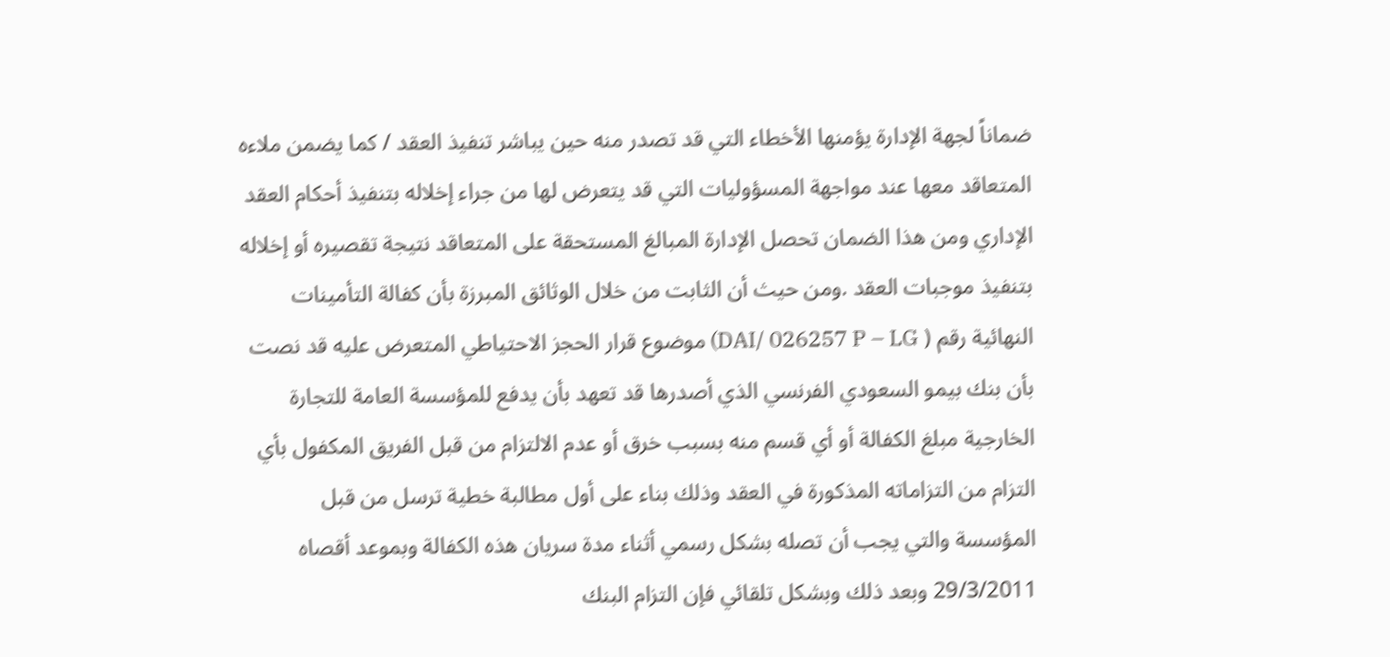ضماناً لجهة الإدارة يؤمنها الأخطاء التي قد تصدر منه حين يباشر تنفيذ العقد / كما يضمن ملاءه المتعاقد معها عند مواجهة المسؤوليات التي قد يتعرض لها من جراء إخلاله بتنفيذ أحكام العقد الإداري ومن هذا الضمان تحصل الإدارة المبالغ المستحقة على المتعاقد نتيجة تقصيره أو إخلاله بتنفيذ موجبات العقد .ومن حيث أن الثابت من خلال الوثائق المبرزة بأن كفالة التأمينات النهائية رقم ( DAI/ 026257 P – LG) موضوع قرار الحجز الاحتياطي المتعرض عليه قد نصت بأن بنك بيمو السعودي الفرنسي الذي أصدرها قد تعهد بأن يدفع للمؤسسة العامة للتجارة الخارجية مبلغ الكفالة أو أي قسم منه بسبب خرق أو عدم الالتزام من قبل الفريق المكفول بأي التزام من التزاماته المذكورة في العقد وذلك بناء على أول مطالبة خطية ترسل من قبل المؤسسة والتي يجب أن تصله بشكل رسمي أثناء مدة سريان هذه الكفالة وبموعد أقصاه 29/3/2011 وبعد ذلك وبشكل تلقائي فإن التزام البنك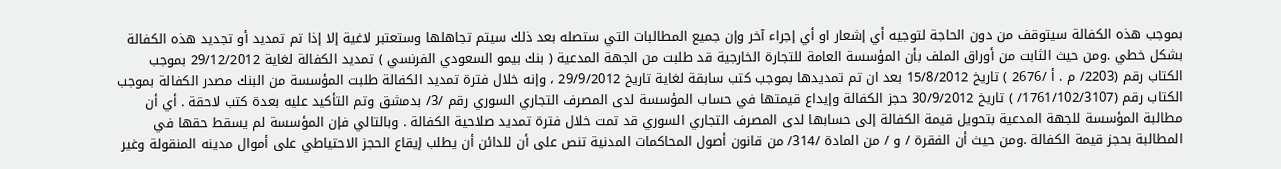بموجب هذه الكفالة سيتوقف من دون الحاجة لتوجيه أي إشعار او أي إجراء آخر وإن جميع المطالبات التي ستصله بعد ذلك سيتم تجاهلها وستعتبر لاغية إلا إذا تم تمديد أو تجديد هذه الكفالة بشكل خطي .ومن حيث الثابت من أوراق الملف بأن المؤسسة العامة للتجارة الخارجية قد طلبت من الجهة المدعية ( بنك بيمو السعودي الفرنسي ) تمديد الكفالة لغاية 29/12/2012 بموجب الكتاب رقم (2203/ م . أ /2676 ) تاريخ 15/8/2012 بعد ان تم تمديدها بموجب كتب سابقة لغاية تاريخ 29/9/2012 ، وإنه خلال فترة تمديد الكفالة طلبت المؤسسة من البنك مصدر الكفالة بموجب الكتاب رقم (1761/102/3107/ ) تاريخ 30/9/2012 حجز الكفالة وإيداع قيمتها في حساب المؤسسة لدى المصرف التجاري السوري رقم /3/ بدمشق وتم التأكيد عليه بعدة كتب لاحقة . أي أن مطالبة المؤسسة للجهة المدعية بتحويل قيمة الكفالة إلى حسابها لدى المصرف التجاري السوري قد تمت خلال فترة تمديد صلاحية الكفالة . وبالتالي فإن المؤسسة لم يسقط حقها في المطالبة بحجز قيمة الكفالة .ومن حيث أن الفقرة / و / من المادة /314/ من قانون أصول المحاكمات المدنية تنص على أن للدائن أن يطلب إيقاع الحجز الاحتياطي على أموال مدينه المنقولة وغير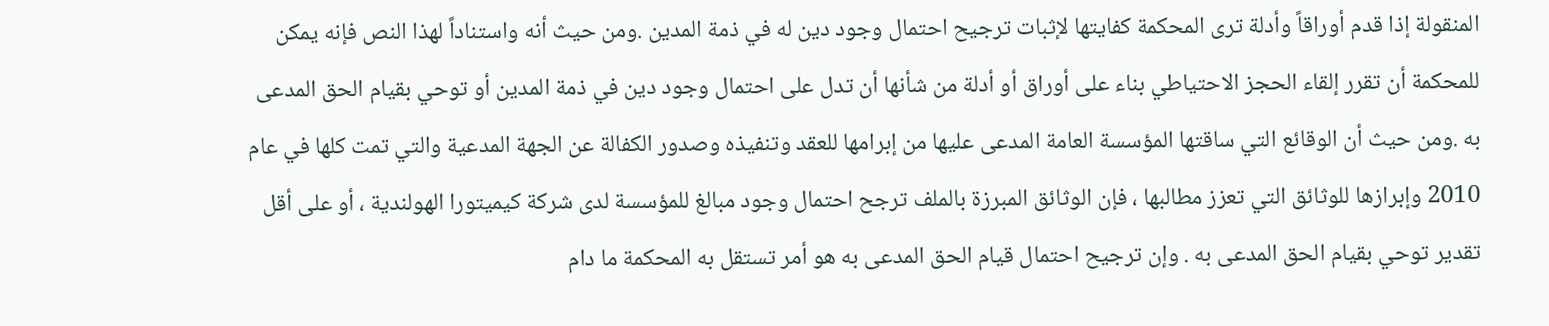المنقولة إذا قدم أوراقاً وأدلة ترى المحكمة كفايتها لإثبات ترجيح احتمال وجود دين له في ذمة المدين .ومن حيث أنه واستناداً لهذا النص فإنه يمكن للمحكمة أن تقرر إلقاء الحجز الاحتياطي بناء على أوراق أو أدلة من شأنها أن تدل على احتمال وجود دين في ذمة المدين أو توحي بقيام الحق المدعى به .ومن حيث أن الوقائع التي ساقتها المؤسسة العامة المدعى عليها من إبرامها للعقد وتنفيذه وصدور الكفالة عن الجهة المدعية والتي تمت كلها في عام 2010 وإبرازها للوثائق التي تعزز مطالبها ، فإن الوثائق المبرزة بالملف ترجح احتمال وجود مبالغ للمؤسسة لدى شركة كيميتورا الهولندية ، أو على أقل تقدير توحي بقيام الحق المدعى به . وإن ترجيح احتمال قيام الحق المدعى به هو أمر تستقل به المحكمة ما دام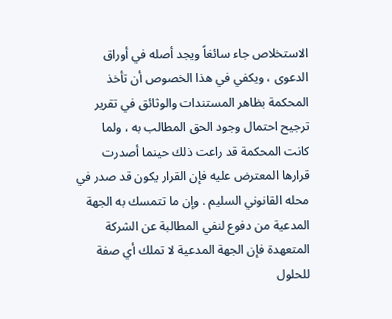الاستخلاص جاء سائغاً ويجد أصله في أوراق الدعوى ، ويكفي في هذا الخصوص أن تأخذ المحكمة بظاهر المستندات والوثائق في تقرير ترجيح احتمال وجود الحق المطالب به ، ولما كانت المحكمة قد راعت ذلك حينما أصدرت قرارها المعترض عليه فإن القرار يكون قد صدر في محله القانوني السليم . وإن ما تتمسك به الجهة المدعية من دفوع لنفي المطالبة عن الشركة المتعهدة فإن الجهة المدعية لا تملك أي صفة للحلول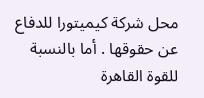محل شركة كيميتورا للدفاع عن حقوقها . أما بالنسبة للقوة القاهرة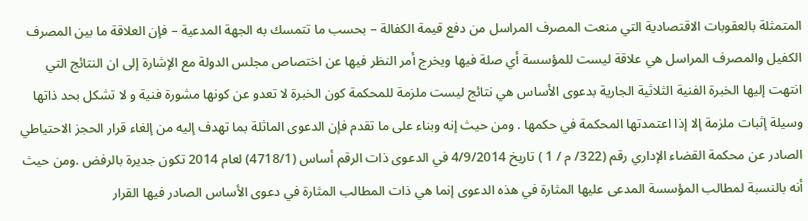المتمثلة بالعقوبات الاقتصادية التي منعت المصرف المراسل من دفع قيمة الكفالة – بحسب ما تتمسك به الجهة المدعية – فإن العلاقة ما بين المصرف الكفيل والمصرف المراسل هي علاقة ليست للمؤسسة أي صلة فيها ويخرج أمر النظر فيها عن اختصاص مجلس الدولة مع الإشارة إلى ان النتائج التي انتهت إليها الخبرة الفنية الثلاثية الجارية بدعوى الأساس هي نتائج ليست ملزمة للمحكمة كون الخبرة لا تعدو عن كونها مشورة فنية و لا تشكل بحد ذاتها وسيلة إثبات ملزمة إلا إذا اعتمدتها المحكمة في حكمها . ومن حيث إنه وبناء على ما تقدم فإن الدعوى الماثلة بما تهدف إليه من إلغاء قرار الحجز الاحتياطي الصادر عن محكمة القضاء الإداري رقم (322/ م / 1 ) تاريخ 4/9/2014 في الدعوى ذات الرقم أساس (4718/1) لعام 2014 تكون جديرة بالرفض .ومن حيث أنه بالنسبة لمطالب المؤسسة المدعى عليها المثارة في هذه الدعوى إنما هي ذات المطالب المثارة في دعوى الأساس الصادر فيها القرار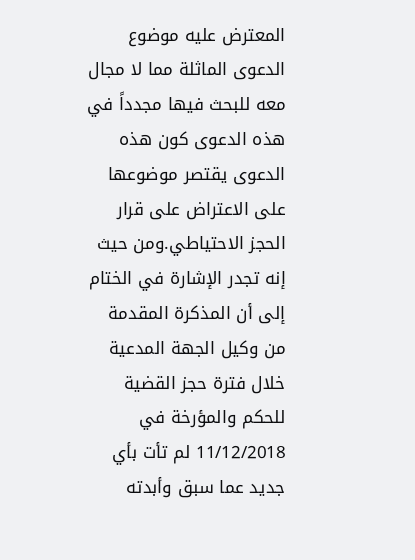المعترض عليه موضوع الدعوى الماثلة مما لا مجال معه للبحث فيها مجدداً في هذه الدعوى كون هذه الدعوى يقتصر موضوعها على الاعتراض على قرار الحجز الاحتياطي.ومن حيث إنه تجدر الإشارة في الختام إلى أن المذكرة المقدمة من وكيل الجهة المدعية خلال فترة حجز القضية للحكم والمؤرخة في 11/12/2018 لم تأت بأي جديد عما سبق وأبدته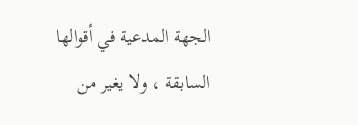الجهة المدعية في أقوالها السابقة ، ولا يغير من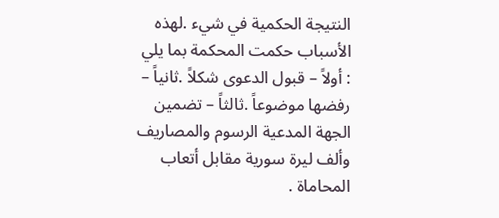النتيجة الحكمية في شيء .لهذه الأسباب حكمت المحكمة بما يلي : أولاً – قبول الدعوى شكلاً .ثانياً – رفضها موضوعاً .ثالثاً – تضمين الجهة المدعية الرسوم والمصاريف وألف ليرة سورية مقابل أتعاب المحاماة .